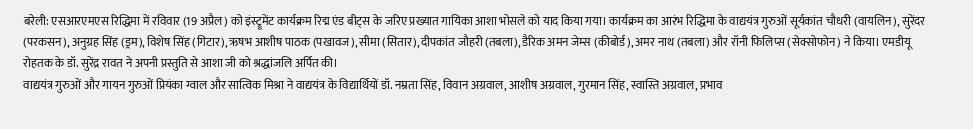बरेली: एसआरएमएस रिद्धिमा में रविवार (19 अप्रैल) को इंस्ट्रूमेंट कार्यक्रम रिद्म एंड बीट्स के जरिए प्रख्यात गायिका आशा भोसले को याद किया गया। कार्यक्रम का आरंभ रिद्धिमा के वाद्ययंत्र गुरुओं सूर्यकांत चौधरी (वायलिन), सुरेंदर (परकसन), अनुग्रह सिंह (ड्रम), विशेष सिंह (गिटार), ऋषभ आशीष पाठक (पखावज), सीमा (सितार), दीपकांत जौहरी (तबला), डैरिक अमन जेम्स (कीबोर्ड), अमर नाथ (तबला) और रॉनी फिलिप्स (सेक्सोफोन) ने किया। एमडीयू रोहतक के डॉ. सुरेंद्र रावत ने अपनी प्रस्तुति से आशा जी को श्रद्धांजलि अर्पित की।
वाद्ययंत्र गुरुओं और गायन गुरुओं प्रियंका ग्वाल और सात्विक मिश्रा ने वाद्ययंत्र के विद्यार्थियों डॉ. नम्रता सिंह, विवान अग्रवाल, आशीष अग्रवाल, गुरमान सिंह, स्वास्ति अग्रवाल, प्रभाव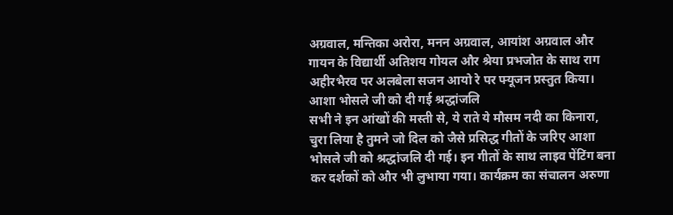अग्रवाल, मन्तिका अरोरा, मनन अग्रवाल, आयांश अग्रवाल और गायन के विद्यार्थी अतिशय गोयल और श्रेया प्रभजोत के साथ राग अहीरभैरव पर अलबेला सजन आयो रे पर फ्यूजन प्रस्तुत किया।
आशा भोसले जी को दी गई श्रद्धांजलि
सभी ने इन आंखों की मस्ती से, ये राते ये मौसम नदी का किनारा, चुरा लिया है तुमने जो दिल को जैसे प्रसिद्ध गीतों के जरिए आशा भोसले जी को श्रद्धांजलि दी गई। इन गीतों के साथ लाइव पेंटिंग बना कर दर्शकों को और भी लुभाया गया। कार्यक्रम का संचालन अरुणा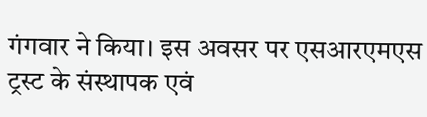गंगवार ने किया। इस अवसर पर एसआरएमएस ट्रस्ट के संस्थापक एवं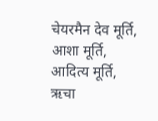चेयरमैन देव मूर्ति, आशा मूर्ति, आदित्य मूर्ति, ऋचा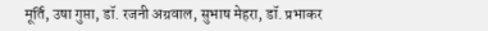मूर्ति, उषा गुप्ता, डॉ. रजनी अग्रवाल, सुभाष मेहरा, डॉ. प्रभाकर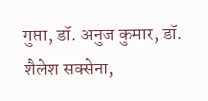गुप्ता, डॉ. अनुज कुमार, डॉ. शैलेश सक्सेना,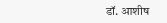डॉ. आशीष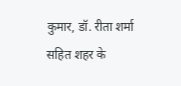कुमार, डॉ. रीता शर्मा सहित शहर के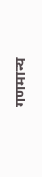गणमान्य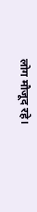लोग मौजूद रहे।